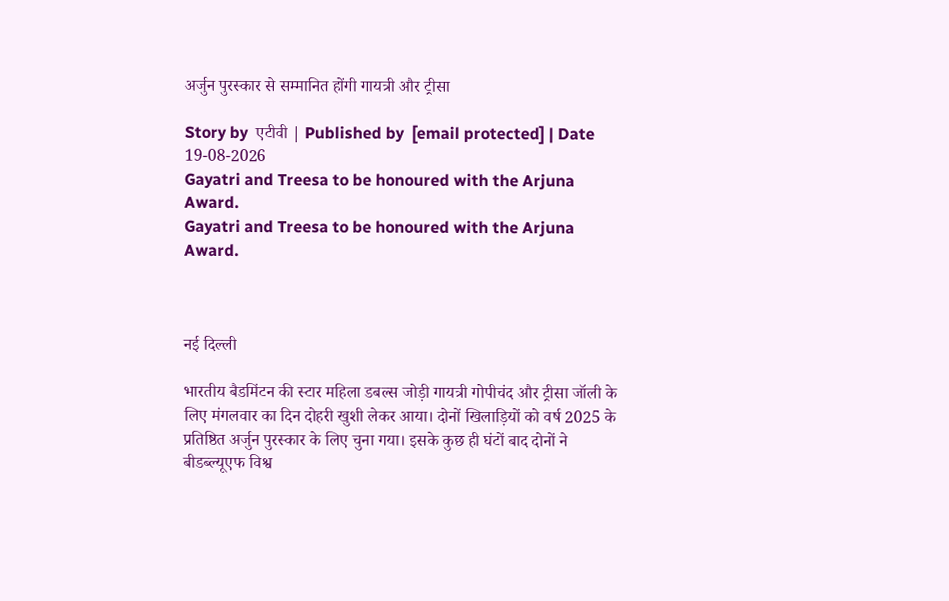अर्जुन पुरस्कार से सम्मानित होंगी गायत्री और ट्रीसा

Story by  एटीवी | Published by  [email protected] | Date 19-08-2026
Gayatri and Treesa to be honoured with the Arjuna Award.
Gayatri and Treesa to be honoured with the Arjuna Award.



नई दिल्ली

भारतीय बैडमिंटन की स्टार महिला डबल्स जोड़ी गायत्री गोपीचंद और ट्रीसा जॉली के लिए मंगलवार का दिन दोहरी खुशी लेकर आया। दोनों खिलाड़ियों को वर्ष 2025 के प्रतिष्ठित अर्जुन पुरस्कार के लिए चुना गया। इसके कुछ ही घंटों बाद दोनों ने बीडब्ल्यूएफ विश्व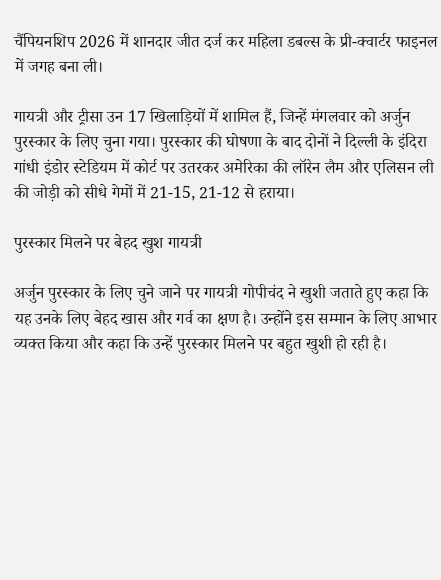चैंपियनशिप 2026 में शानदार जीत दर्ज कर महिला डबल्स के प्री-क्वार्टर फाइनल में जगह बना ली।

गायत्री और ट्रीसा उन 17 खिलाड़ियों में शामिल हैं, जिन्हें मंगलवार को अर्जुन पुरस्कार के लिए चुना गया। पुरस्कार की घोषणा के बाद दोनों ने दिल्ली के इंदिरा गांधी इंडोर स्टेडियम में कोर्ट पर उतरकर अमेरिका की लॉरेन लैम और एलिसन ली की जोड़ी को सीधे गेमों में 21-15, 21-12 से हराया।

पुरस्कार मिलने पर बेहद खुश गायत्री

अर्जुन पुरस्कार के लिए चुने जाने पर गायत्री गोपीचंद ने खुशी जताते हुए कहा कि यह उनके लिए बेहद खास और गर्व का क्षण है। उन्होंने इस सम्मान के लिए आभार व्यक्त किया और कहा कि उन्हें पुरस्कार मिलने पर बहुत खुशी हो रही है।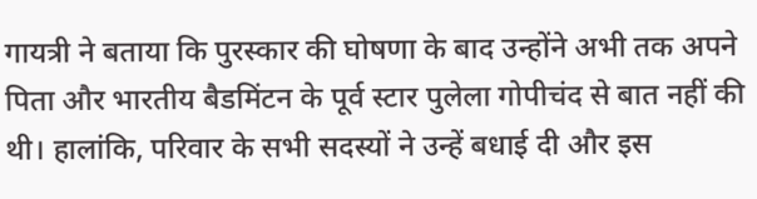गायत्री ने बताया कि पुरस्कार की घोषणा के बाद उन्होंने अभी तक अपने पिता और भारतीय बैडमिंटन के पूर्व स्टार पुलेला गोपीचंद से बात नहीं की थी। हालांकि, परिवार के सभी सदस्यों ने उन्हें बधाई दी और इस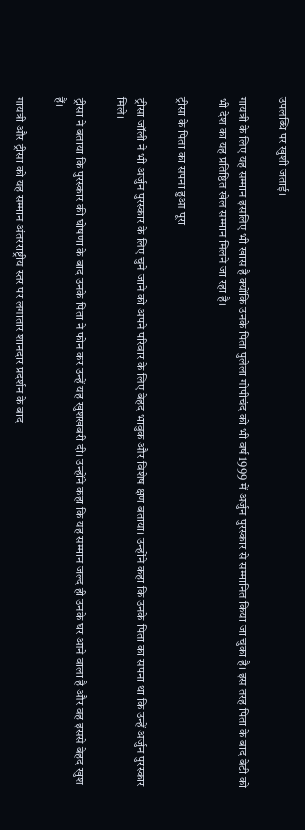उपलब्धि पर खुशी जताई।

गायत्री के लिए यह सम्मान इसलिए भी खास है क्योंकि उनके पिता पुलेला गोपीचंद को भी वर्ष 1999 में अर्जुन पुरस्कार से सम्मानित किया जा चुका है। इस तरह पिता के बाद बेटी को भी देश का यह प्रतिष्ठित खेल सम्मान मिलने जा रहा है।

ट्रीसा के पिता का सपना हुआ पूरा

ट्रीसा जॉली ने भी अर्जुन पुरस्कार के लिए चुने जाने को अपने परिवार के लिए बेहद भावुक और विशेष क्षण बताया। उन्होंने कहा कि उनके पिता का सपना था कि उन्हें अर्जुन पुरस्कार मिले।

ट्रीसा ने बताया कि पुरस्कार की घोषणा के बाद उनके पिता ने फोन कर उन्हें यह खुशखबरी दी। उन्होंने कहा कि यह सम्मान जल्द ही उनके घर आने वाला है और वह इससे बेहद खुश हैं।

गायत्री और ट्रीसा को यह सम्मान अंतरराष्ट्रीय स्तर पर लगातार शानदार प्रदर्शन के बाद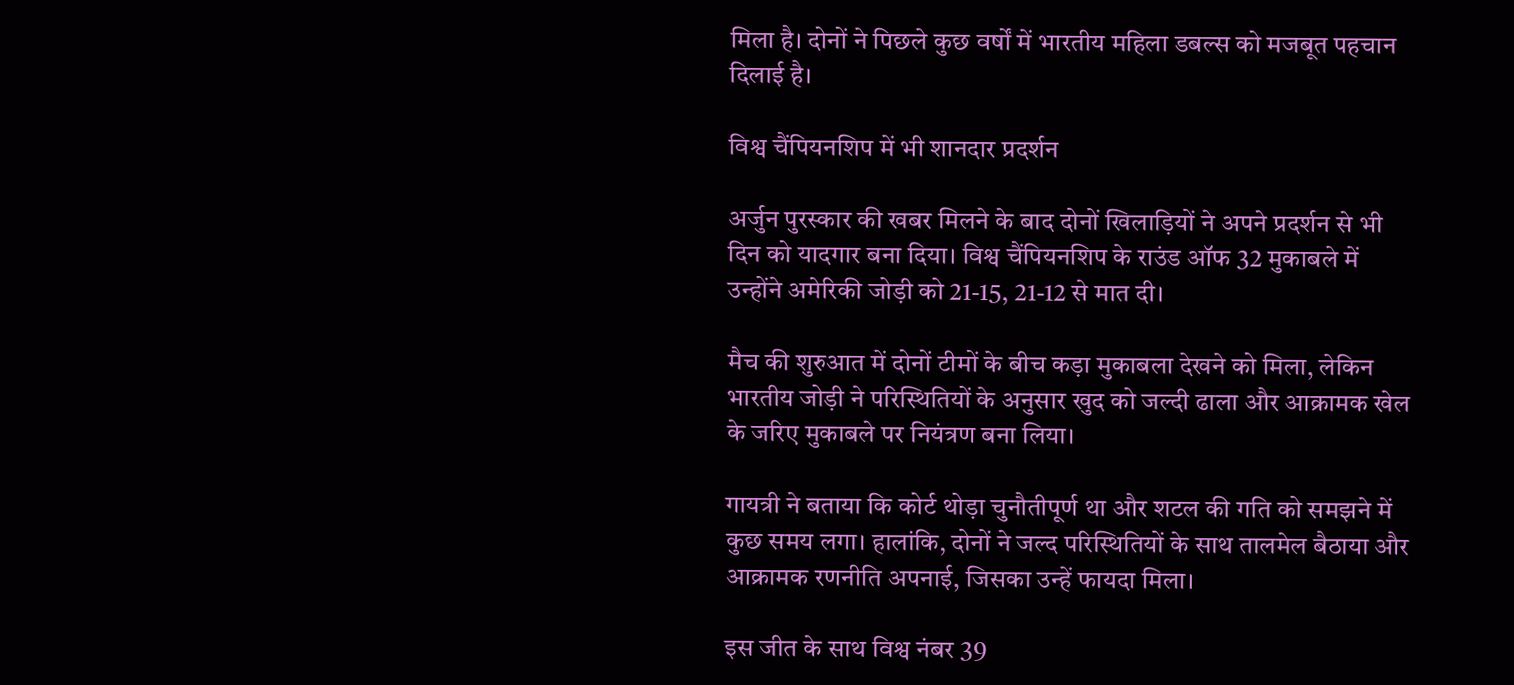मिला है। दोनों ने पिछले कुछ वर्षों में भारतीय महिला डबल्स को मजबूत पहचान दिलाई है।

विश्व चैंपियनशिप में भी शानदार प्रदर्शन

अर्जुन पुरस्कार की खबर मिलने के बाद दोनों खिलाड़ियों ने अपने प्रदर्शन से भी दिन को यादगार बना दिया। विश्व चैंपियनशिप के राउंड ऑफ 32 मुकाबले में उन्होंने अमेरिकी जोड़ी को 21-15, 21-12 से मात दी।

मैच की शुरुआत में दोनों टीमों के बीच कड़ा मुकाबला देखने को मिला, लेकिन भारतीय जोड़ी ने परिस्थितियों के अनुसार खुद को जल्दी ढाला और आक्रामक खेल के जरिए मुकाबले पर नियंत्रण बना लिया।

गायत्री ने बताया कि कोर्ट थोड़ा चुनौतीपूर्ण था और शटल की गति को समझने में कुछ समय लगा। हालांकि, दोनों ने जल्द परिस्थितियों के साथ तालमेल बैठाया और आक्रामक रणनीति अपनाई, जिसका उन्हें फायदा मिला।

इस जीत के साथ विश्व नंबर 39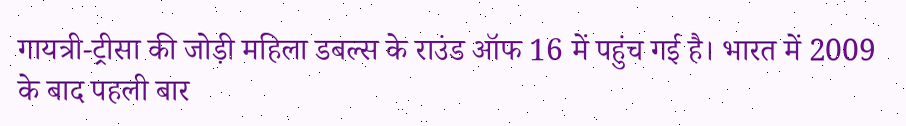गायत्री-ट्रीसा की जोड़ी महिला डबल्स के राउंड ऑफ 16 में पहुंच गई है। भारत में 2009 के बाद पहली बार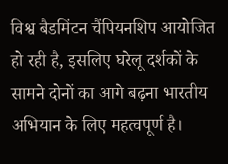विश्व बैडमिंटन चैंपियनशिप आयोजित हो रही है, इसलिए घरेलू दर्शकों के सामने दोनों का आगे बढ़ना भारतीय अभियान के लिए महत्वपूर्ण है।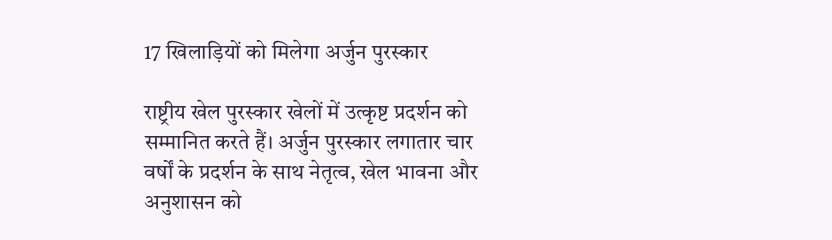17 खिलाड़ियों को मिलेगा अर्जुन पुरस्कार

राष्ट्रीय खेल पुरस्कार खेलों में उत्कृष्ट प्रदर्शन को सम्मानित करते हैं। अर्जुन पुरस्कार लगातार चार वर्षों के प्रदर्शन के साथ नेतृत्व, खेल भावना और अनुशासन को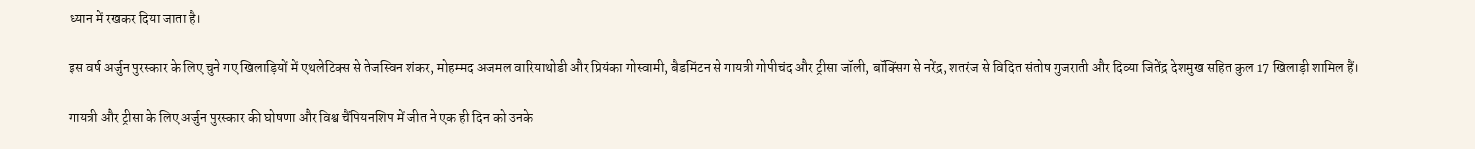ध्यान में रखकर दिया जाता है।

इस वर्ष अर्जुन पुरस्कार के लिए चुने गए खिलाड़ियों में एथलेटिक्स से तेजस्विन शंकर, मोहम्मद अजमल वारियाथोडी और प्रियंका गोस्वामी, बैडमिंटन से गायत्री गोपीचंद और ट्रीसा जॉली, बॉक्सिंग से नरेंद्र, शतरंज से विदित संतोष गुजराती और दिव्या जितेंद्र देशमुख सहित कुल 17 खिलाड़ी शामिल हैं।

गायत्री और ट्रीसा के लिए अर्जुन पुरस्कार की घोषणा और विश्व चैंपियनशिप में जीत ने एक ही दिन को उनके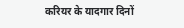करियर के यादगार दिनों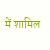में शामिल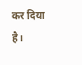कर दिया है।